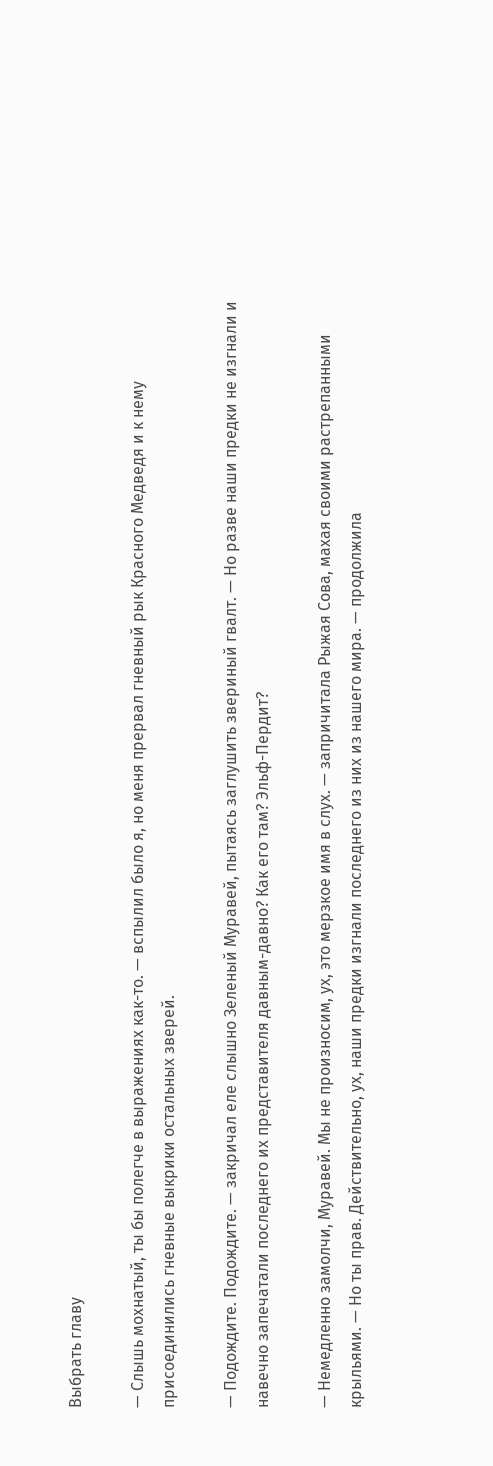Выбрать главу

— Слышь мохнатый, ты бы полегче в выражениях как-то. — вспылил было я, но меня прервал гневный рык Красного Медведя и к нему присоединились гневные выкрики остальных зверей.

— Подождите. Подождите. — закричал еле слышно Зеленый Муравей, пытаясь заглушить звериный гвалт. — Но разве наши предки не изгнали и навечно запечатали последнего их представителя давным-давно? Как его там? Эльф-Пердит?

— Немедленно замолчи, Муравей. Мы не произносим, ух, это мерзкое имя в слух. — запричитала Рыжая Сова, махая своими растрепанными крыльями. — Но ты прав. Действительно, ух, наши предки изгнали последнего из них из нашего мира. — продолжила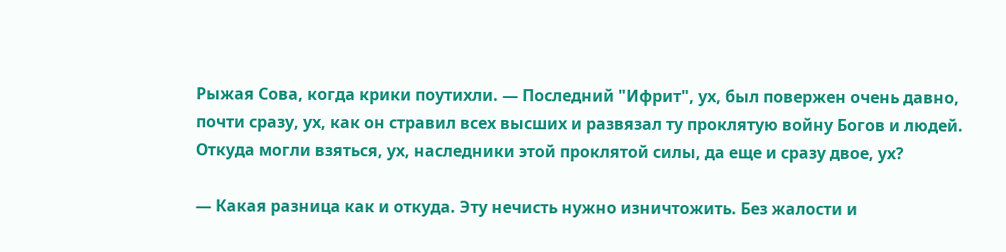Рыжая Сова, когда крики поутихли. — Последний "Ифрит", ух, был повержен очень давно, почти сразу, ух, как он стравил всех высших и развязал ту проклятую войну Богов и людей. Откуда могли взяться, ух, наследники этой проклятой силы, да еще и сразу двое, ух?

— Какая разница как и откуда. Эту нечисть нужно изничтожить. Без жалости и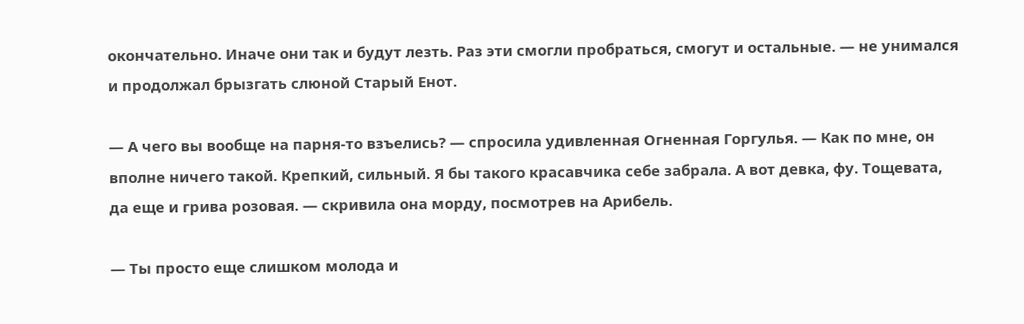окончательно. Иначе они так и будут лезть. Раз эти смогли пробраться, смогут и остальные. — не унимался и продолжал брызгать слюной Старый Енот.

— А чего вы вообще на парня-то взъелись? — спросила удивленная Огненная Горгулья. — Как по мне, он вполне ничего такой. Крепкий, сильный. Я бы такого красавчика себе забрала. А вот девка, фу. Тощевата, да еще и грива розовая. — скривила она морду, посмотрев на Арибель.

— Ты просто еще слишком молода и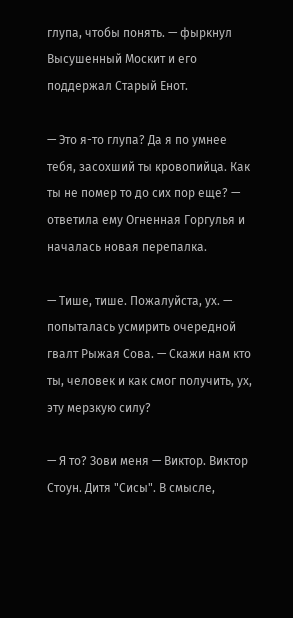глупа, чтобы понять. — фыркнул Высушенный Москит и его поддержал Старый Енот.

— Это я-то глупа? Да я по умнее тебя, засохший ты кровопийца. Как ты не помер то до сих пор еще? — ответила ему Огненная Горгулья и началась новая перепалка.

— Тише, тише. Пожалуйста, ух. — попыталась усмирить очередной гвалт Рыжая Сова. — Скажи нам кто ты, человек и как смог получить, ух, эту мерзкую силу?

— Я то? Зови меня — Виктор. Виктор Стоун. Дитя "Сисы". В смысле,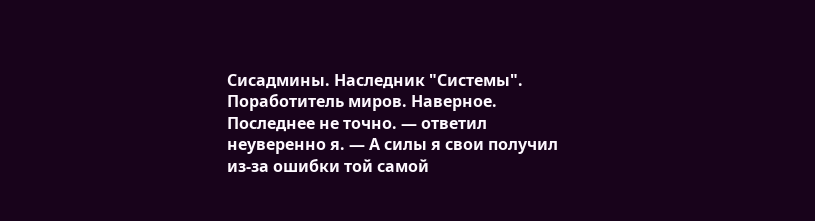Сисадмины. Наследник "Системы". Поработитель миров. Наверное. Последнее не точно. — ответил неуверенно я. — А силы я свои получил из-за ошибки той самой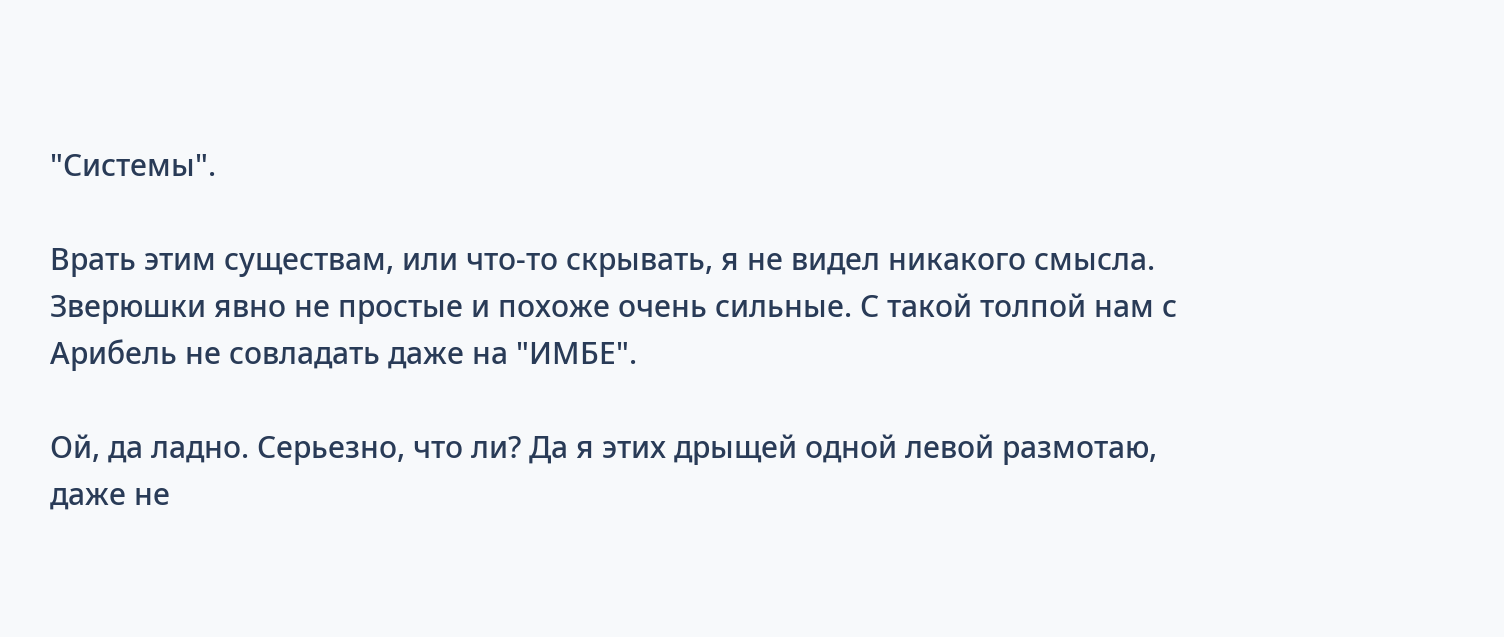"Системы".

Врать этим существам, или что-то скрывать, я не видел никакого смысла. Зверюшки явно не простые и похоже очень сильные. С такой толпой нам с Арибель не совладать даже на "ИМБЕ".

Ой, да ладно. Серьезно, что ли? Да я этих дрыщей одной левой размотаю, даже не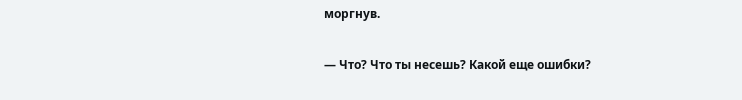моргнув.

— Что? Что ты несешь? Какой еще ошибки?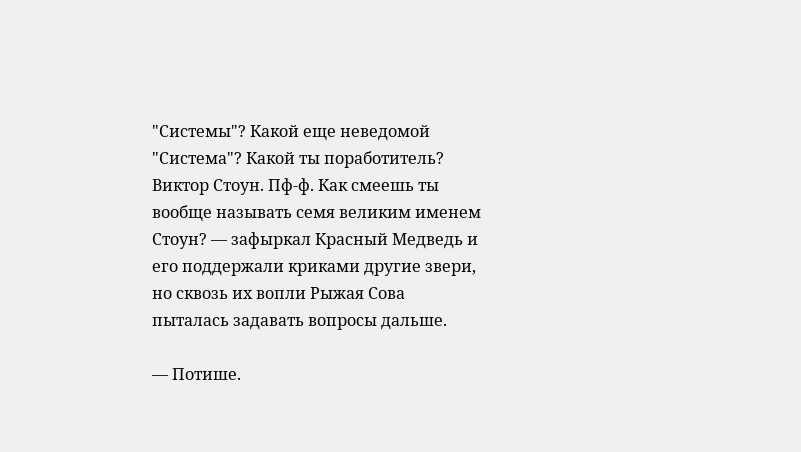"Системы"? Какой еще неведомой "Система"? Какой ты поработитель? Виктор Стоун. Пф-ф. Как смеешь ты вообще называть семя великим именем Стоун? — зафыркал Красный Медведь и его поддержали криками другие звери, но сквозь их вопли Рыжая Сова пыталась задавать вопросы дальше.

— Потише.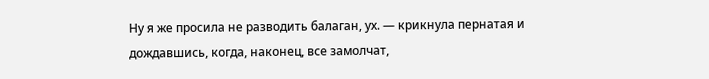Ну я же просила не разводить балаган, ух. — крикнула пернатая и дождавшись, когда, наконец, все замолчат,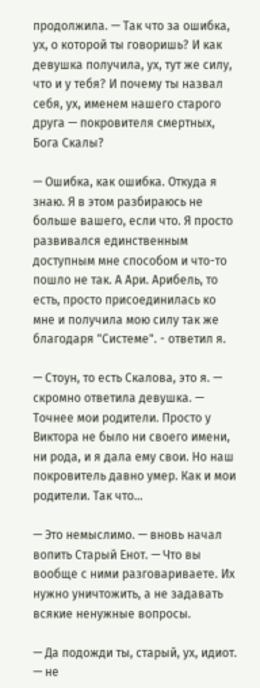продолжила. — Так что за ошибка, ух, о которой ты говоришь? И как девушка получила, ух, тут же силу, что и у тебя? И почему ты назвал себя, ух, именем нашего старого друга — покровителя смертных, Бога Скалы?

— Ошибка, как ошибка. Откуда я знаю. Я в этом разбираюсь не больше вашего, если что. Я просто развивался единственным доступным мне способом и что-то пошло не так. А Ари. Арибель, то есть, просто присоединилась ко мне и получила мою силу так же благодаря "Системе". - ответил я.

— Стоун, то есть Скалова, это я. — скромно ответила девушка. — Точнее мои родители. Просто у Виктора не было ни своего имени, ни рода, и я дала ему свои. Но наш покровитель давно умер. Как и мои родители. Так что…

— Это немыслимо. — вновь начал вопить Старый Енот. — Что вы вообще с ними разговариваете. Их нужно уничтожить, а не задавать всякие ненужные вопросы.

— Да подожди ты, старый, ух, идиот. — не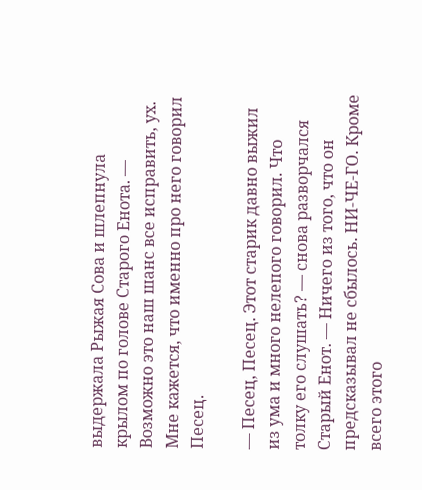выдержала Рыжая Сова и шлепнула крылом по голове Старого Енота. — Возможно это наш шанс все исправить, ух. Мне кажется, что именно про него говорил Песец.

— Песец, Песец. Этот старик давно выжил из ума и много нелепого говорил. Что толку его слушать? — снова разворчался Старый Енот. — Ничего из того, что он предсказывал не сбылось. НИ-ЧЕ-ГО. Кроме всего этого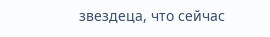звездеца, что сейчас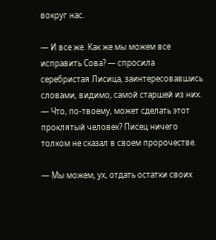вокруг нас.

— И все же. Как же мы можем все исправить Сова? — спросила серебристая Лисица, заинтересовавшись словами, видимо, самой старшей из них. — Что, по-твоему, может сделать этот проклятый человек? Писец ничего толком не сказал в своем пророчестве.

— Мы можем, ух, отдать остатки своих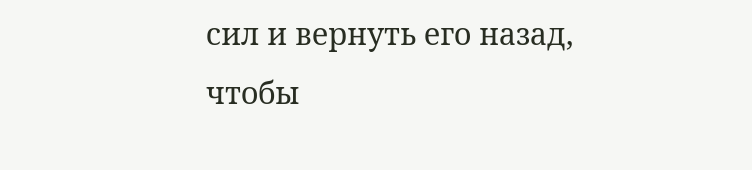сил и вернуть его назад, чтобы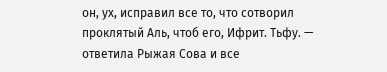он, ух, исправил все то, что сотворил проклятый Аль, чтоб его, Ифрит. Тьфу. — ответила Рыжая Сова и все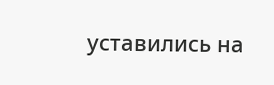уставились на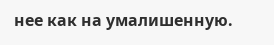нее как на умалишенную.